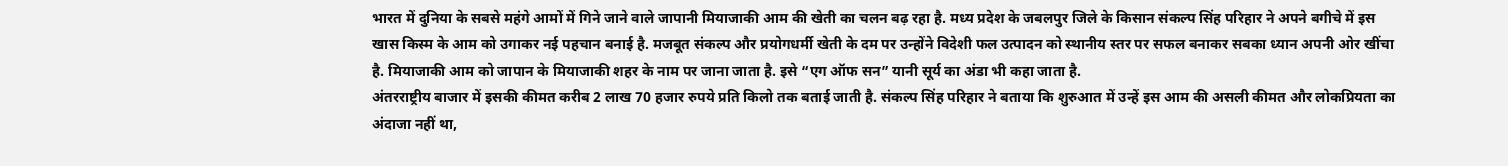भारत में दुनिया के सबसे महंगे आमों में गिने जाने वाले जापानी मियाजाकी आम की खेती का चलन बढ़ रहा है. मध्य प्रदेश के जबलपुर जिले के किसान संकल्प सिंह परिहार ने अपने बगीचे में इस खास किस्म के आम को उगाकर नई पहचान बनाई है. मजबूत संकल्प और प्रयोगधर्मी खेती के दम पर उन्होंने विदेशी फल उत्पादन को स्थानीय स्तर पर सफल बनाकर सबका ध्यान अपनी ओर खींचा है. मियाजाकी आम को जापान के मियाजाकी शहर के नाम पर जाना जाता है. इसे “एग ऑफ सन” यानी सूर्य का अंडा भी कहा जाता है.
अंतरराष्ट्रीय बाजार में इसकी कीमत करीब 2 लाख 70 हजार रुपये प्रति किलो तक बताई जाती है. संकल्प सिंह परिहार ने बताया कि शुरुआत में उन्हें इस आम की असली कीमत और लोकप्रियता का अंदाजा नहीं था,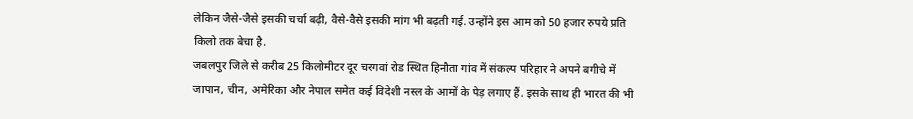लेकिन जैसे-जैसे इसकी चर्चा बढ़ी, वैसे-वैसे इसकी मांग भी बढ़ती गई. उन्होंने इस आम को 50 हजार रुपये प्रति किलो तक बेचा है.
जबलपुर जिले से करीब 25 किलोमीटर दूर चरगवां रोड स्थित हिनौता गांव में संकल्प परिहार ने अपने बगीचे में जापान, चीन, अमेरिका और नेपाल समेत कई विदेशी नस्ल के आमों के पेड़ लगाए हैं. इसके साथ ही भारत की भी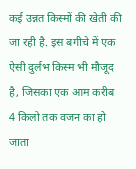कई उन्नत किस्मों की खेती की जा रही है. इस बगीचे में एक ऐसी दुर्लभ किस्म भी मौजूद है, जिसका एक आम करीब 4 किलो तक वजन का हो जाता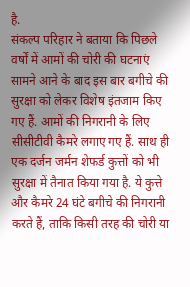है.
संकल्प परिहार ने बताया कि पिछले वर्षों में आमों की चोरी की घटनाएं सामने आने के बाद इस बार बगीचे की सुरक्षा को लेकर विशेष इंतजाम किए गए हैं. आमों की निगरानी के लिए सीसीटीवी कैमरे लगाए गए हैं. साथ ही एक दर्जन जर्मन शेफर्ड कुत्तों को भी सुरक्षा में तैनात किया गया है. ये कुत्ते और कैमरे 24 घंटे बगीचे की निगरानी करते हैं, ताकि किसी तरह की चोरी या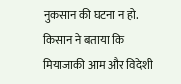नुकसान की घटना न हो.
किसान ने बताया कि मियाजाकी आम और विदेशी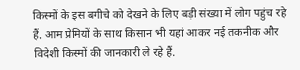किस्मों के इस बगीचे को देखने के लिए बड़ी संख्या में लोग पहुंच रहे हैं. आम प्रेमियों के साथ किसान भी यहां आकर नई तकनीक और विदेशी किस्मों की जानकारी ले रहे हैं.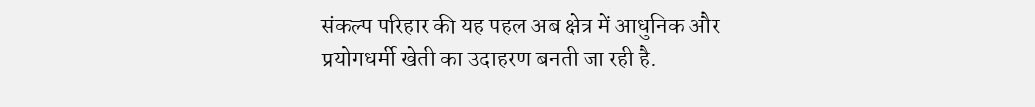संकल्प परिहार की यह पहल अब क्षेत्र में आधुनिक और प्रयोगधर्मी खेती का उदाहरण बनती जा रही है.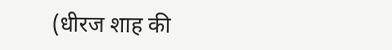(धीरज शाह की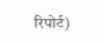रिपोर्ट)